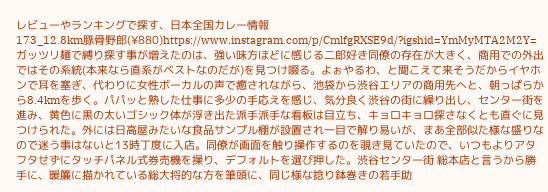レビューやランキングで探す、日本全国カレー情報
173_12.8km豚骨野郎(¥880)https://www.instagram.com/p/CmlfgRXSE9d/?igshid=YmMyMTA2M2Y=ガッツリ麺で縛り探す事が増えたのは、強い味方ほどに感じる二郎好き同僚の存在が大きく、商用での外出ではその系統(本来なら直系がベストなのだが)を見つけ啜る。よぉやるわ、と聞こえて来そうだからイヤホンで耳を塞ぎ、代わりに女性ボーカルの声で癒されながら、池袋から渋谷エリアの商用先へと、朝っぱらから8.4kmを歩く。パパッと熟した仕事に多少の手応えを感じ、気分良く渋谷の街に繰り出し、センター街を進み、黄色に黒の太いゴシック体が浮き出た派手派手な看板は目立ち、キョロキョロ探さなくとも直ぐに見つけられた。外には日高屋みたいな食品サンプル棚が設置され一目で解り易いが、まあ全部似た様な盛りなので迷う事はないと13時丁度に入店。同僚が画面を触り操作するのを覗き見ていたので、いつもよりアタフタせずにタッチパネル式券売機を操り、デフォルトを選び押した。渋谷センター街 総本店と言うから勝手に、暖簾に描かれている総大将的な方を筆頭に、同じ様な捻り鉢巻きの若手助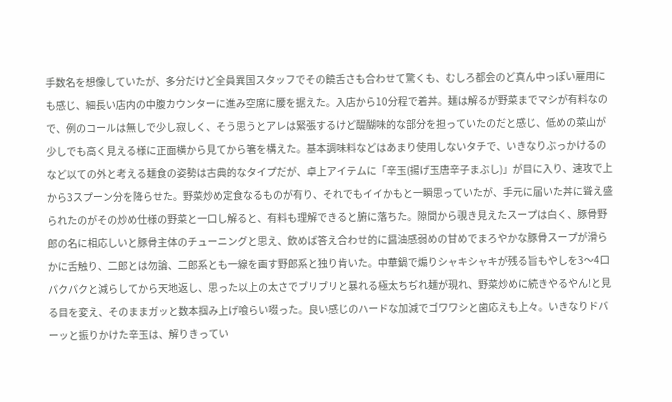手数名を想像していたが、多分だけど全員異国スタッフでその饒舌さも合わせて驚くも、むしろ都会のど真ん中っぽい雇用にも感じ、細長い店内の中腹カウンターに進み空席に腰を据えた。入店から10分程で着丼。麺は解るが野菜までマシが有料なので、例のコールは無しで少し寂しく、そう思うとアレは緊張するけど醍醐味的な部分を担っていたのだと感じ、低めの菜山が少しでも高く見える様に正面横から見てから箸を構えた。基本調味料などはあまり使用しないタチで、いきなりぶっかけるのなど以ての外と考える麺食の姿勢は古典的なタイプだが、卓上アイテムに「辛玉(揚げ玉唐辛子まぶし)」が目に入り、速攻で上から3スプーン分を降らせた。野菜炒め定食なるものが有り、それでもイイかもと一瞬思っていたが、手元に届いた丼に聳え盛られたのがその炒め仕様の野菜と一口し解ると、有料も理解できると腑に落ちた。隙間から覗き見えたスープは白く、豚骨野郎の名に相応しいと豚骨主体のチューニングと思え、飲めば答え合わせ的に醤油感弱めの甘めでまろやかな豚骨スープが滑らかに舌触り、二郎とは勿論、二郎系とも一線を画す野郎系と独り肯いた。中華鍋で煽りシャキシャキが残る旨もやしを3〜4口パクパクと減らしてから天地返し、思った以上の太さでブリブリと暴れる極太ちぢれ麺が現れ、野菜炒めに続きやるやん!と見る目を変え、そのままガッと数本掴み上げ喰らい啜った。良い感じのハードな加減でゴワワシと歯応えも上々。いきなりドバーッと振りかけた辛玉は、解りきってい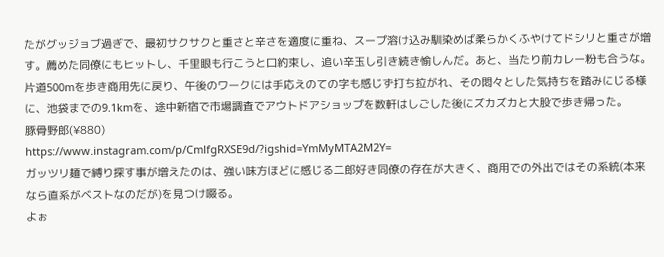たがグッジョブ過ぎで、最初サクサクと重さと辛さを適度に重ね、スープ溶け込み馴染めば柔らかくふやけてドシリと重さが増す。薦めた同僚にもヒットし、千里眼も行こうと口約束し、追い辛玉し引き続き愉しんだ。あと、当たり前カレー粉も合うな。片道500mを歩き商用先に戻り、午後のワークには手応えのての字も感じず打ち拉がれ、その悶々とした気持ちを踏みにじる様に、池袋までの9.1kmを、途中新宿で市場調査でアウトドアショップを数軒はしごした後にズカズカと大股で歩き帰った。
豚骨野郎(¥880)
https://www.instagram.com/p/CmlfgRXSE9d/?igshid=YmMyMTA2M2Y=
ガッツリ麺で縛り探す事が増えたのは、強い味方ほどに感じる二郎好き同僚の存在が大きく、商用での外出ではその系統(本来なら直系がベストなのだが)を見つけ啜る。
よぉ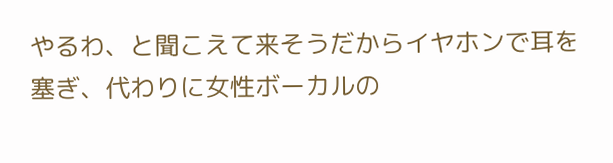やるわ、と聞こえて来そうだからイヤホンで耳を塞ぎ、代わりに女性ボーカルの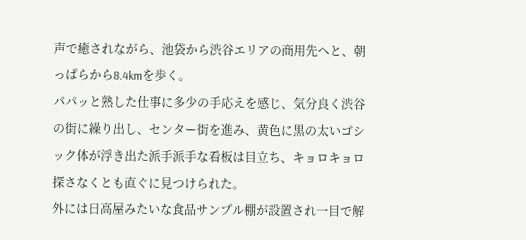声で癒されながら、池袋から渋谷エリアの商用先へと、朝っぱらから8.4kmを歩く。
パパッと熟した仕事に多少の手応えを感じ、気分良く渋谷の街に繰り出し、センター街を進み、黄色に黒の太いゴシック体が浮き出た派手派手な看板は目立ち、キョロキョロ探さなくとも直ぐに見つけられた。
外には日高屋みたいな食品サンプル棚が設置され一目で解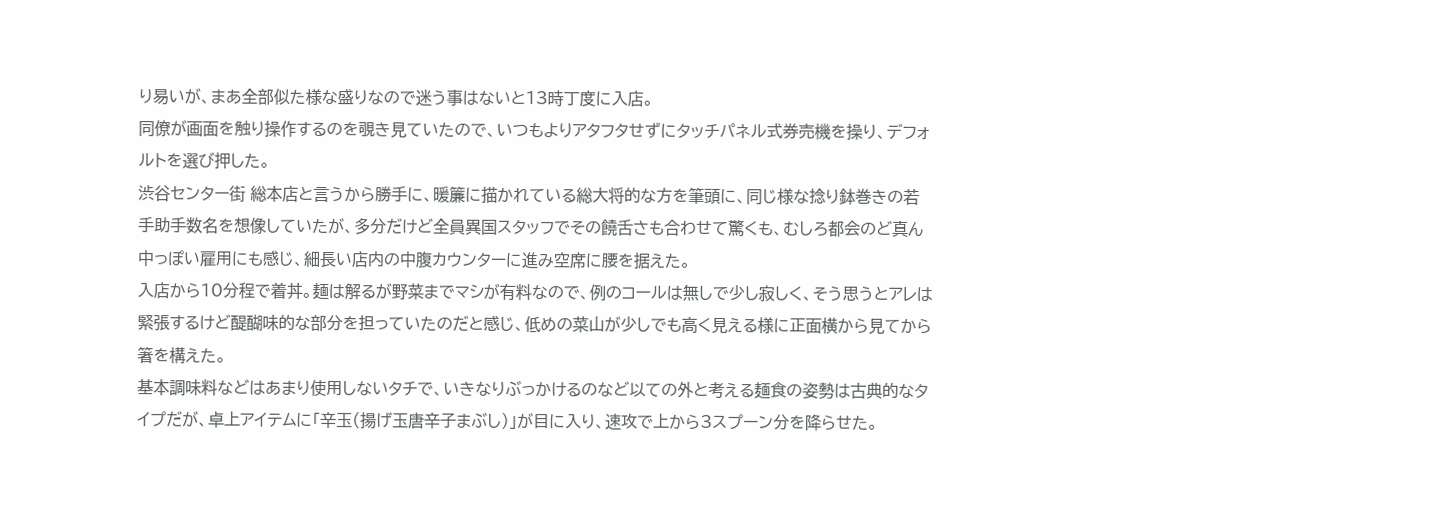り易いが、まあ全部似た様な盛りなので迷う事はないと13時丁度に入店。
同僚が画面を触り操作するのを覗き見ていたので、いつもよりアタフタせずにタッチパネル式券売機を操り、デフォルトを選び押した。
渋谷センター街 総本店と言うから勝手に、暖簾に描かれている総大将的な方を筆頭に、同じ様な捻り鉢巻きの若手助手数名を想像していたが、多分だけど全員異国スタッフでその饒舌さも合わせて驚くも、むしろ都会のど真ん中っぽい雇用にも感じ、細長い店内の中腹カウンターに進み空席に腰を据えた。
入店から10分程で着丼。麺は解るが野菜までマシが有料なので、例のコールは無しで少し寂しく、そう思うとアレは緊張するけど醍醐味的な部分を担っていたのだと感じ、低めの菜山が少しでも高く見える様に正面横から見てから箸を構えた。
基本調味料などはあまり使用しないタチで、いきなりぶっかけるのなど以ての外と考える麺食の姿勢は古典的なタイプだが、卓上アイテムに「辛玉(揚げ玉唐辛子まぶし)」が目に入り、速攻で上から3スプーン分を降らせた。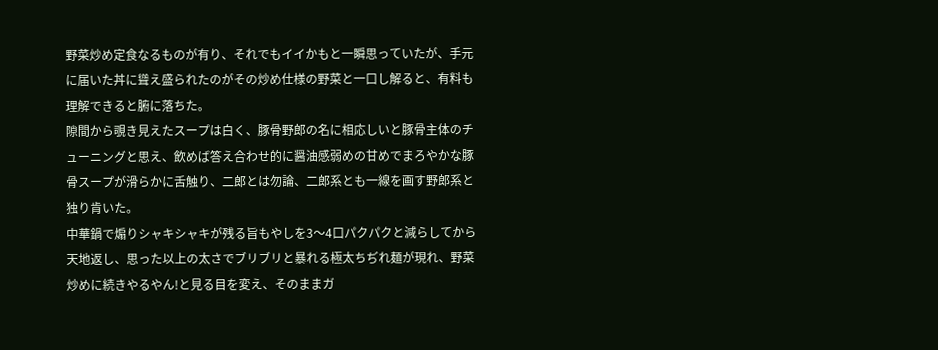野菜炒め定食なるものが有り、それでもイイかもと一瞬思っていたが、手元に届いた丼に聳え盛られたのがその炒め仕様の野菜と一口し解ると、有料も理解できると腑に落ちた。
隙間から覗き見えたスープは白く、豚骨野郎の名に相応しいと豚骨主体のチューニングと思え、飲めば答え合わせ的に醤油感弱めの甘めでまろやかな豚骨スープが滑らかに舌触り、二郎とは勿論、二郎系とも一線を画す野郎系と独り肯いた。
中華鍋で煽りシャキシャキが残る旨もやしを3〜4口パクパクと減らしてから天地返し、思った以上の太さでブリブリと暴れる極太ちぢれ麺が現れ、野菜炒めに続きやるやん!と見る目を変え、そのままガ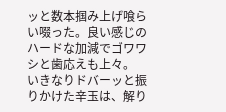ッと数本掴み上げ喰らい啜った。良い感じのハードな加減でゴワワシと歯応えも上々。
いきなりドバーッと振りかけた辛玉は、解り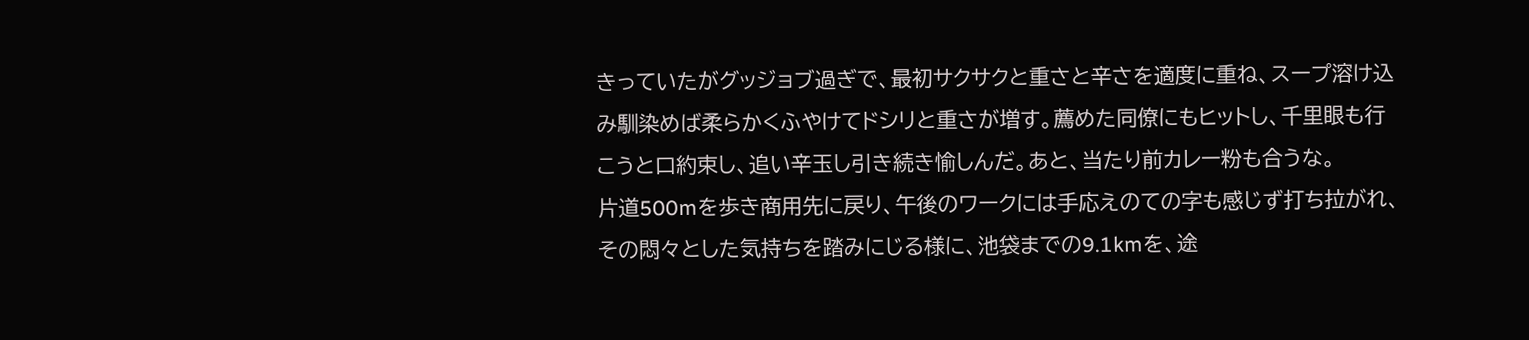きっていたがグッジョブ過ぎで、最初サクサクと重さと辛さを適度に重ね、スープ溶け込み馴染めば柔らかくふやけてドシリと重さが増す。薦めた同僚にもヒットし、千里眼も行こうと口約束し、追い辛玉し引き続き愉しんだ。あと、当たり前カレー粉も合うな。
片道500mを歩き商用先に戻り、午後のワークには手応えのての字も感じず打ち拉がれ、その悶々とした気持ちを踏みにじる様に、池袋までの9.1kmを、途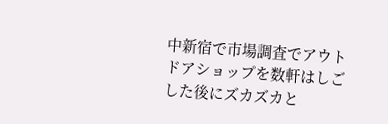中新宿で市場調査でアウトドアショップを数軒はしごした後にズカズカと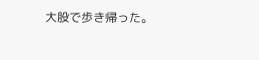大股で歩き帰った。